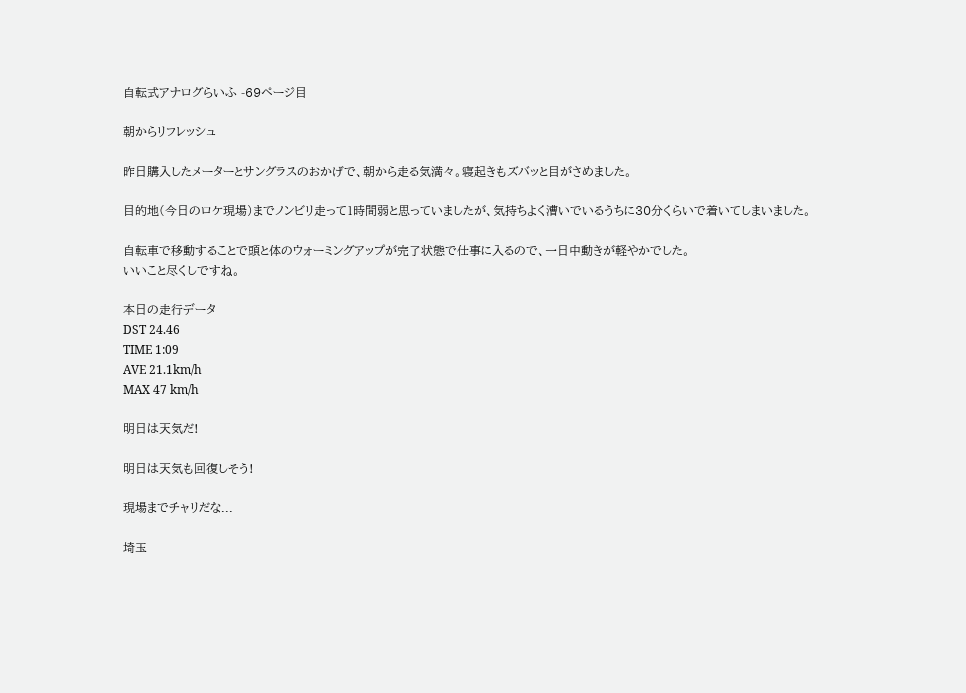自転式アナログらいふ -69ページ目

朝からリフレッシュ

昨日購入したメーターとサングラスのおかげで、朝から走る気満々。寝起きもズバッと目がさめました。

目的地(今日のロケ現場)までノンビリ走って1時間弱と思っていましたが、気持ちよく漕いでいるうちに30分くらいで着いてしまいました。

自転車で移動することで頭と体のウォーミングアップが完了状態で仕事に入るので、一日中動きが軽やかでした。
いいこと尽くしですね。

本日の走行データ
DST 24.46
TIME 1:09
AVE 21.1km/h
MAX 47 km/h

明日は天気だ!

明日は天気も回復しそう!

現場までチャリだな...

埼玉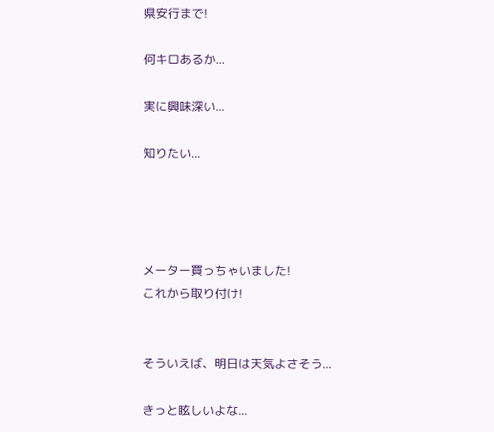県安行まで!

何キロあるか...

実に興味深い...

知りたい...




メーター買っちゃいました!
これから取り付け!


そういえば、明日は天気よさそう...

きっと眩しいよな...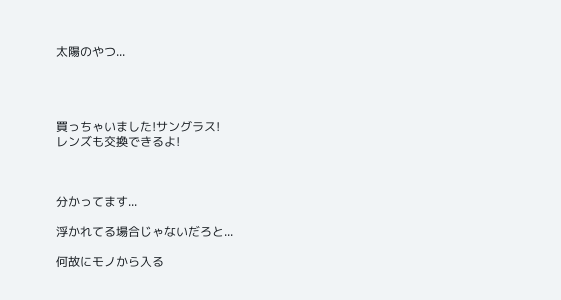太陽のやつ...




買っちゃいました!サングラス!
レンズも交換できるよ!



分かってます...

浮かれてる場合じゃないだろと...

何故にモノから入る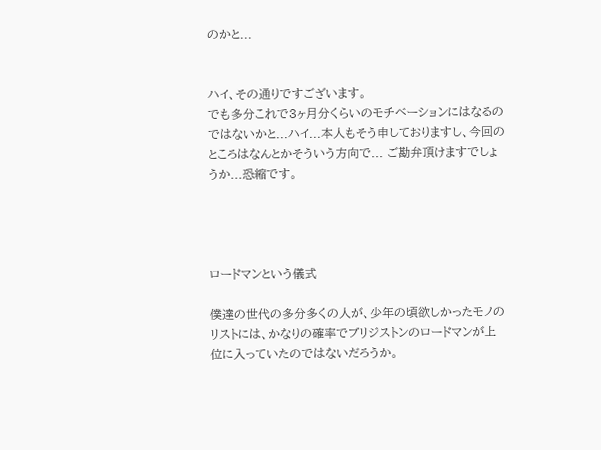のかと...


ハイ、その通りですございます。
でも多分これで3ヶ月分くらいのモチベーションにはなるのではないかと...ハイ...本人もそう申しておりますし、今回のところはなんとかそういう方向で... ご勘弁頂けますでしょうか...恐縮です。




ロードマンという儀式

僕達の世代の多分多くの人が、少年の頃欲しかったモノのリストには、かなりの確率でブリジストンのロードマンが上位に入っていたのではないだろうか。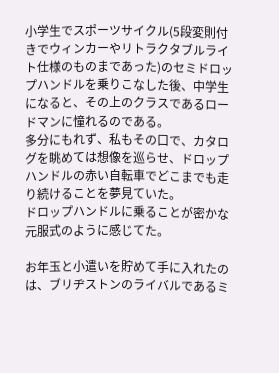小学生でスポーツサイクル(5段変則付きでウィンカーやリトラクタブルライト仕様のものまであった)のセミドロップハンドルを乗りこなした後、中学生になると、その上のクラスであるロードマンに憧れるのである。
多分にもれず、私もその口で、カタログを眺めては想像を巡らせ、ドロップハンドルの赤い自転車でどこまでも走り続けることを夢見ていた。
ドロップハンドルに乗ることが密かな元服式のように感じてた。

お年玉と小遣いを貯めて手に入れたのは、ブリヂストンのライバルであるミ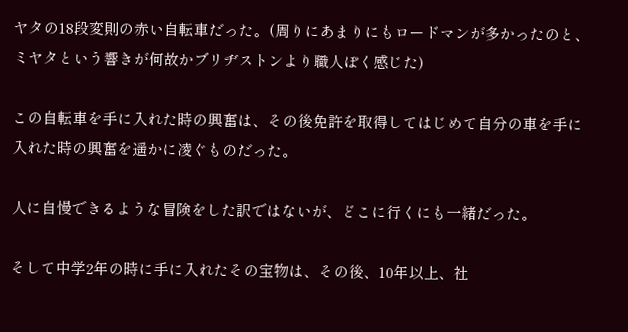ヤタの18段変則の赤い自転車だった。(周りにあまりにもロードマンが多かったのと、ミヤタという響きが何故かブリヂストンより職人ぽく感じた)

この自転車を手に入れた時の興奮は、その後免許を取得してはじめて自分の車を手に入れた時の興奮を遥かに凌ぐものだった。

人に自慢できるような冒険をした訳ではないが、どこに行くにも一緒だった。

そして中学2年の時に手に入れたその宝物は、その後、10年以上、社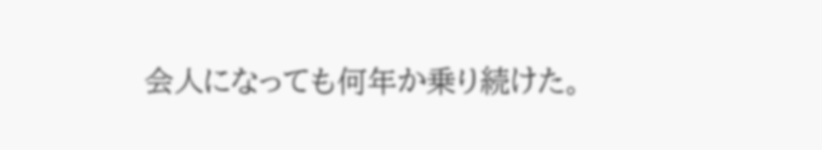会人になっても何年か乗り続けた。